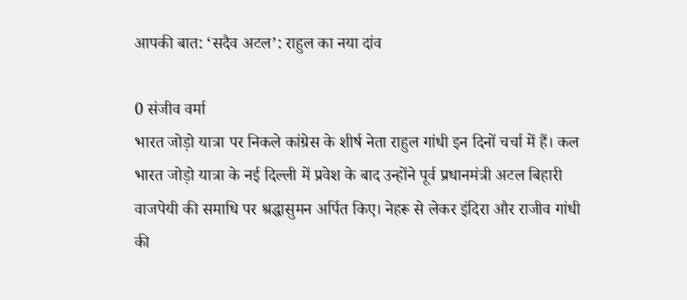आपकी बात: ‘सदैव अटल’: राहुल का नया दांव

0 संजीव वर्मा
भारत जोड़ो यात्रा पर निकले कांग्रेस के शीर्ष नेता राहुल गांधी इन दिनों चर्चा में हैं। कल भारत जोड़ो यात्रा के नई दिल्ली में प्रवेश के बाद उन्होंने पूर्व प्रधानमंत्री अटल बिहारी वाजपेयी की समाधि पर श्रद्धासुमन अर्पित किए। नेहरू से लेकर इंदिरा और राजीव गांधी की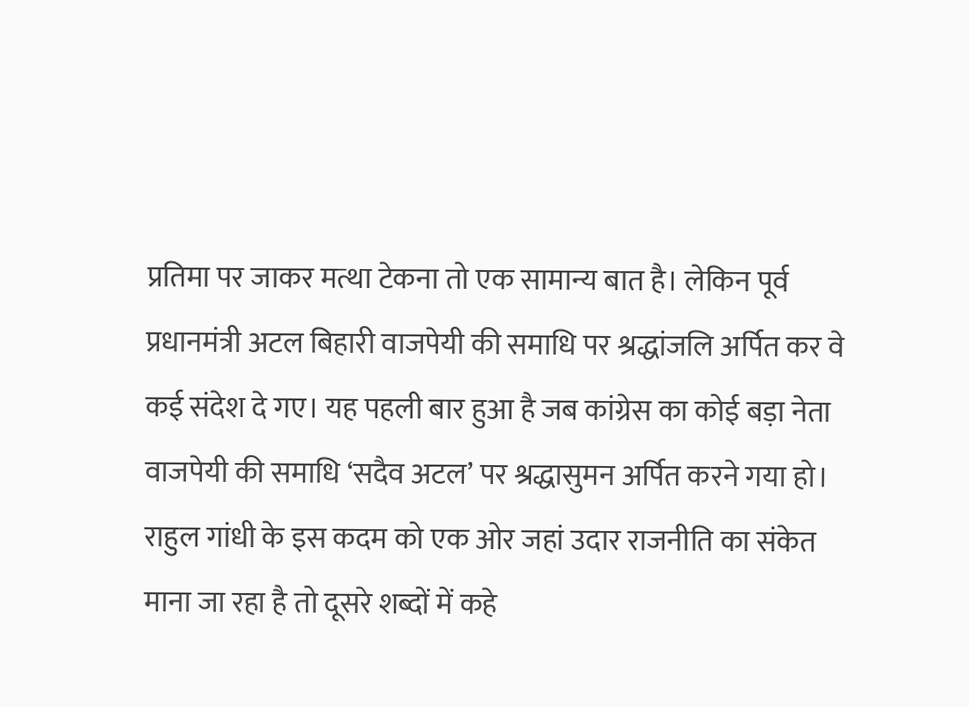प्रतिमा पर जाकर मत्था टेकना तो एक सामान्य बात है। लेकिन पूर्व प्रधानमंत्री अटल बिहारी वाजपेयी की समाधि पर श्रद्धांजलि अर्पित कर वे कई संदेश दे गए। यह पहली बार हुआ है जब कांग्रेस का कोई बड़ा नेता वाजपेयी की समाधि ‘सदैव अटल’ पर श्रद्धासुमन अर्पित करने गया हो। राहुल गांधी के इस कदम को एक ओर जहां उदार राजनीति का संकेत माना जा रहा है तो दूसरे शब्दों में कहे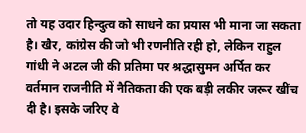तो यह उदार हिन्दुत्व को साधने का प्रयास भी माना जा सकता है। खैर, कांग्रेस की जो भी रणनीति रही हो, लेकिन राहुल गांधी ने अटल जी की प्रतिमा पर श्रद्धासुमन अर्पित कर वर्तमान राजनीति में नैतिकता की एक बड़ी लकीर जरूर खींच दी है। इसके जरिए वे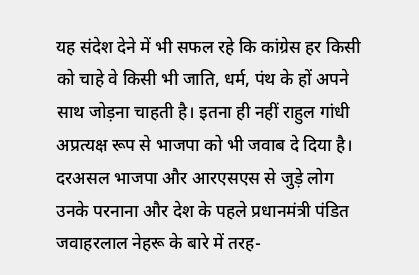यह संदेश देने में भी सफल रहे कि कांग्रेस हर किसी को चाहे वे किसी भी जाति, धर्म, पंथ के हों अपने साथ जोड़ना चाहती है। इतना ही नहीं राहुल गांधी अप्रत्यक्ष रूप से भाजपा को भी जवाब दे दिया है। दरअसल भाजपा और आरएसएस से जुड़े लोग उनके परनाना और देश के पहले प्रधानमंत्री पंडित जवाहरलाल नेहरू के बारे में तरह-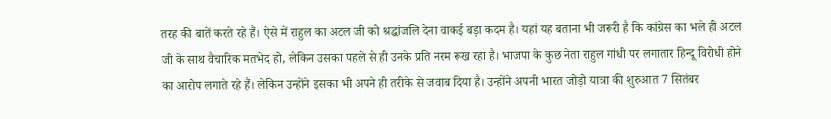तरह की बातें करते रहे हैं। ऐसे में राहुल का अटल जी को श्रद्धांजलि देना वाकई बड़ा कदम है। यहां यह बताना भी जरूरी है कि कांग्रेस का भले ही अटल जी के साथ वैचारिक मतभेद हो, लेकिन उसका पहले से ही उनके प्रति नरम रूख रहा है। भाजपा के कुछ नेता राहुल गांधी पर लगातार हिन्दू विरोधी होने का आरोप लगाते रहे हैं। लेकिन उन्होंने इसका भी अपने ही तरीके से जवाब दिया है। उन्होंने अपनी भारत जोड़ो यात्रा की शुरुआत 7 सितंबर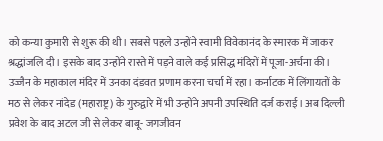को कन्या कुमारी से शुरू की थी। सबसे पहले उन्होंने स्वामी विवेकानंद के स्मारक में जाकर श्रद्धांजलि दी। इसके बाद उन्होंने रास्ते में पड़ने वाले कई प्रसिद्ध मंदिरों में पूजा-अर्चना की। उज्जैन के महाकाल मंदिर में उनका दंडवत प्रणाम करना चर्चा में रहा। कर्नाटक में लिंगायतों के मठ से लेकर नांदेड (महाराष्ट्र) के गुरुद्वारे में भी उन्होंने अपनी उपस्थिति दर्ज कराई। अब दिल्ली प्रवेश के बाद अटल जी से लेकर बाबू- जगजीवन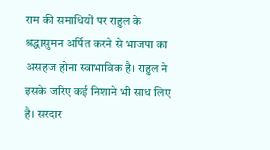राम की समाधियों पर राहुल के श्रद्धासुमन अर्पित करने से भाजपा का असहज होना स्वाभाविक है। राहुल ने इसके जरिए कई निशाने भी साध लिए है। सरदार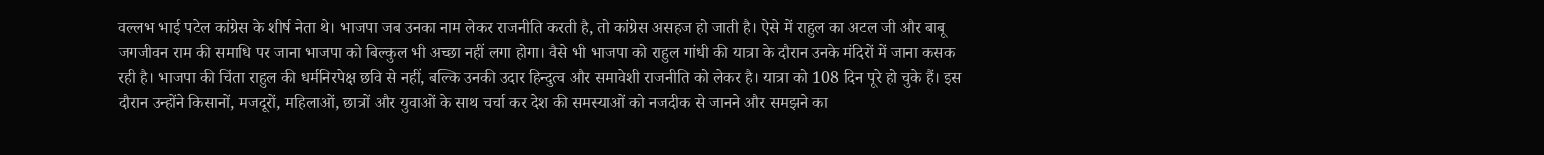वल्लभ भाई पटेल कांग्रेस के शीर्ष नेता थे। भाजपा जब उनका नाम लेकर राजनीति करती है, तो कांग्रेस असहज हो जाती है। ऐसे में राहुल का अटल जी और बाबू जगजीवन राम की समाधि पर जाना भाजपा को बिल्कुल भी अच्छा नहीं लगा होगा। वैसे भी भाजपा को राहुल गांधी की यात्रा के दौरान उनके मंदिरों में जाना कसक रही है। भाजपा की चिंता राहुल की धर्मनिरपेक्ष छवि से नहीं, बल्कि उनकी उदार हिन्दुत्व और समावेशी राजनीति को लेकर है। यात्रा को 108 दिन पूरे हो चुके हैं। इस दौरान उन्होंने किसानों, मजदूरों, महिलाओं, छात्रों और युवाओं के साथ चर्चा कर देश की समस्याओं को नजदीक से जानने और समझने का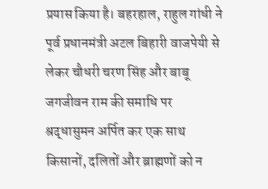प्रयास किया है। बहरहाल, राहुल गांधी ने पूर्व प्रधानमंत्री अटल बिहारी वाजपेयी से लेकर चौधरी चरण सिंह और बाबू जगजीवन राम की समाधि पर श्रद्धासुमन अर्पित कर एक साथ किसानों, दलितों और ब्राह्मणों को न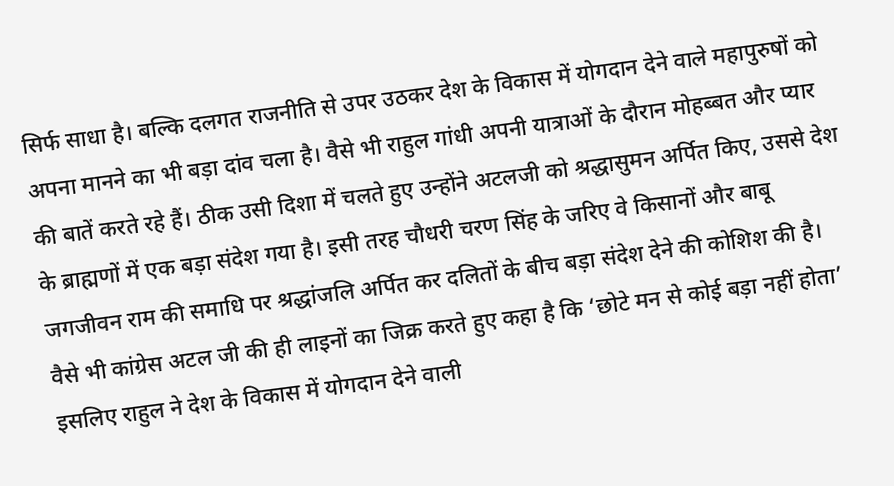सिर्फ साधा है। बल्कि दलगत राजनीति से उपर उठकर देश के विकास में योगदान देने वाले महापुरुषों को अपना मानने का भी बड़ा दांव चला है। वैसे भी राहुल गांधी अपनी यात्राओं के दौरान मोहब्बत और प्यार की बातें करते रहे हैं। ठीक उसी दिशा में चलते हुए उन्होंने अटलजी को श्रद्धासुमन अर्पित किए, उससे देश के ब्राह्मणों में एक बड़ा संदेश गया है। इसी तरह चौधरी चरण सिंह के जरिए वे किसानों और बाबू जगजीवन राम की समाधि पर श्रद्धांजलि अर्पित कर दलितों के बीच बड़ा संदेश देने की कोशिश की है। वैसे भी कांग्रेस अटल जी की ही लाइनों का जिक्र करते हुए कहा है कि ‘छोटे मन से कोई बड़ा नहीं होता’ इसलिए राहुल ने देश के विकास में योगदान देने वाली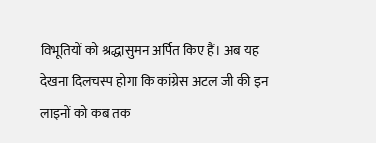विभूतियों को श्रद्धासुमन अर्पित किए हैं। अब यह देखना दिलचस्प होगा कि कांग्रेस अटल जी की इन लाइनों को कब तक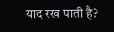याद रख पाती है?